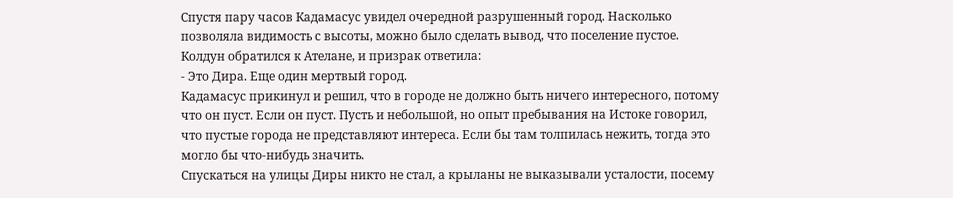Спустя пару часов Кадамасус увидел очередной разрушенный город. Насколько позволяла видимость с высоты, можно было сделать вывод, что поселение пустое. Колдун обратился к Ателане, и призрак ответила:
- Это Дира. Еще один мертвый город.
Кадамасус прикинул и решил, что в городе не должно быть ничего интересного, потому что он пуст. Если он пуст. Пусть и небольшой, но опыт пребывания на Истоке говорил, что пустые города не представляют интереса. Если бы там толпилась нежить, тогда это могло бы что-нибудь значить.
Спускаться на улицы Диры никто не стал, а крыланы не выказывали усталости, посему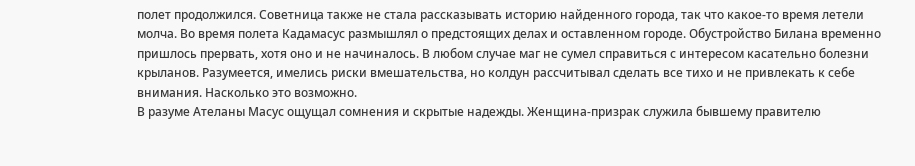полет продолжился. Советница также не стала рассказывать историю найденного города, так что какое-то время летели молча. Во время полета Кадамасус размышлял о предстоящих делах и оставленном городе. Обустройство Билана временно пришлось прервать, хотя оно и не начиналось. В любом случае маг не сумел справиться с интересом касательно болезни крыланов. Разумеется, имелись риски вмешательства, но колдун рассчитывал сделать все тихо и не привлекать к себе внимания. Насколько это возможно.
В разуме Ателаны Масус ощущал сомнения и скрытые надежды. Женщина-призрак служила бывшему правителю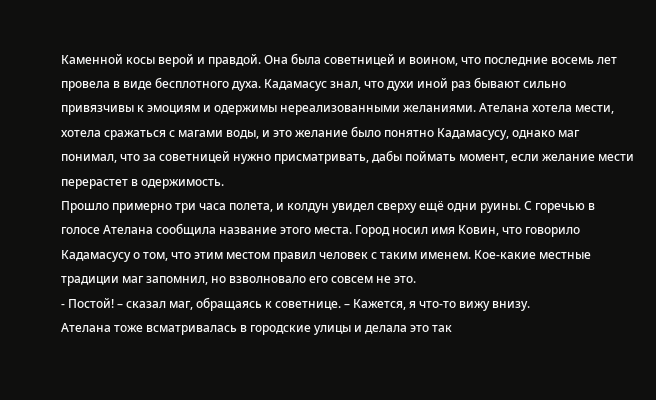Каменной косы верой и правдой. Она была советницей и воином, что последние восемь лет провела в виде бесплотного духа. Кадамасус знал, что духи иной раз бывают сильно привязчивы к эмоциям и одержимы нереализованными желаниями. Ателана хотела мести, хотела сражаться с магами воды, и это желание было понятно Кадамасусу, однако маг понимал, что за советницей нужно присматривать, дабы поймать момент, если желание мести перерастет в одержимость.
Прошло примерно три часа полета, и колдун увидел сверху ещё одни руины. С горечью в голосе Ателана сообщила название этого места. Город носил имя Ковин, что говорило Кадамасусу о том, что этим местом правил человек с таким именем. Кое-какие местные традиции маг запомнил, но взволновало его совсем не это.
- Постой! – сказал маг, обращаясь к советнице. – Кажется, я что-то вижу внизу.
Ателана тоже всматривалась в городские улицы и делала это так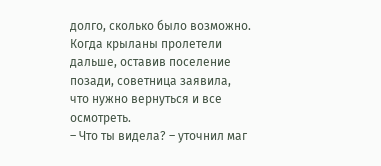долго, сколько было возможно. Когда крыланы пролетели дальше, оставив поселение позади, советница заявила, что нужно вернуться и все осмотреть.
– Что ты видела? – уточнил маг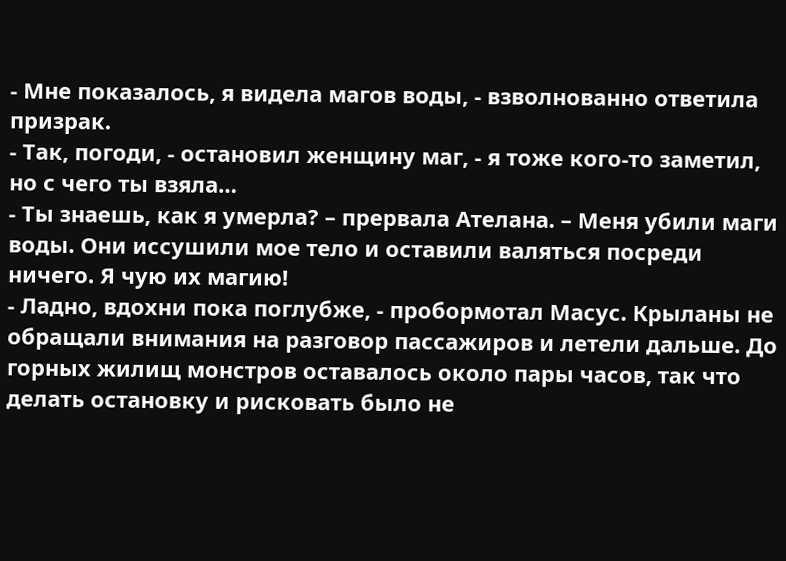- Мне показалось, я видела магов воды, - взволнованно ответила призрак.
- Так, погоди, - остановил женщину маг, - я тоже кого-то заметил, но с чего ты взяла…
- Ты знаешь, как я умерла? – прервала Ателана. – Меня убили маги воды. Они иссушили мое тело и оставили валяться посреди ничего. Я чую их магию!
- Ладно, вдохни пока поглубже, - пробормотал Масус. Крыланы не обращали внимания на разговор пассажиров и летели дальше. До горных жилищ монстров оставалось около пары часов, так что делать остановку и рисковать было не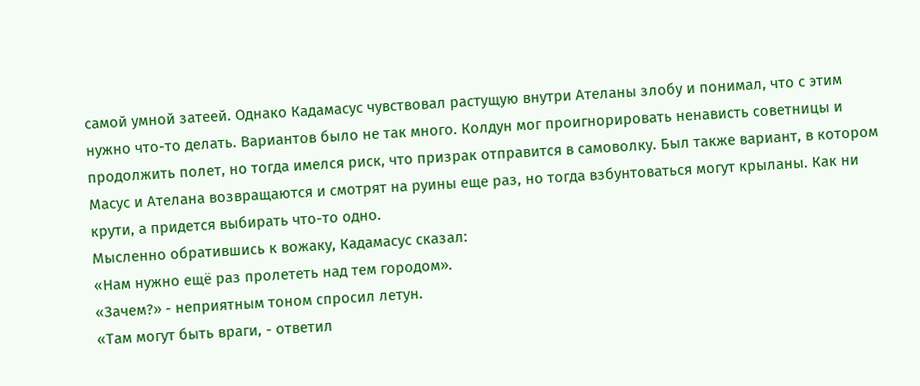самой умной затеей. Однако Кадамасус чувствовал растущую внутри Ателаны злобу и понимал, что с этим нужно что-то делать. Вариантов было не так много. Колдун мог проигнорировать ненависть советницы и продолжить полет, но тогда имелся риск, что призрак отправится в самоволку. Был также вариант, в котором Масус и Ателана возвращаются и смотрят на руины еще раз, но тогда взбунтоваться могут крыланы. Как ни крути, а придется выбирать что-то одно.
Мысленно обратившись к вожаку, Кадамасус сказал:
«Нам нужно ещё раз пролететь над тем городом».
«Зачем?» - неприятным тоном спросил летун.
«Там могут быть враги, - ответил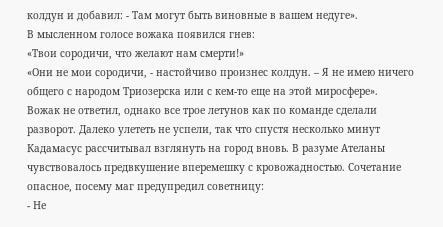колдун и добавил: - Там могут быть виновные в вашем недуге».
В мысленном голосе вожака появился гнев:
«Твои сородичи, что желают нам смерти!»
«Они не мои сородичи, - настойчиво произнес колдун. – Я не имею ничего общего с народом Триозерска или с кем-то еще на этой миросфере».
Вожак не ответил, однако все трое летунов как по команде сделали разворот. Далеко улететь не успели, так что спустя несколько минут Кадамасус рассчитывал взглянуть на город вновь. В разуме Ателаны чувствовалось предвкушение вперемешку с кровожадностью. Сочетание опасное, посему маг предупредил советницу:
- Не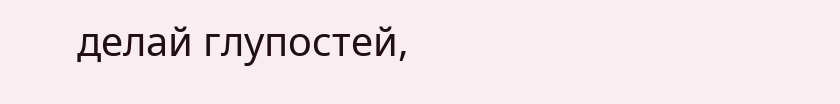делай глупостей,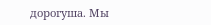дорогуша. Мы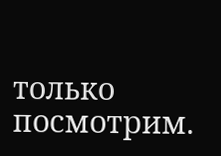только посмотрим.